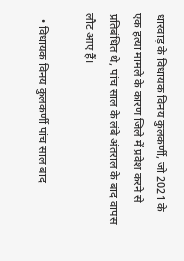धारवाड़ के विधायक विनय कुलकर्णी, जो 2021 के एक हत्या मामले के कारण जिले में प्रवेश करने से प्रतिबंधित थे, पांच साल के लंबे अंतराल के बाद वापस लौट आए हैं।

  • विधायक विनय कुलकर्णी पांच साल बाद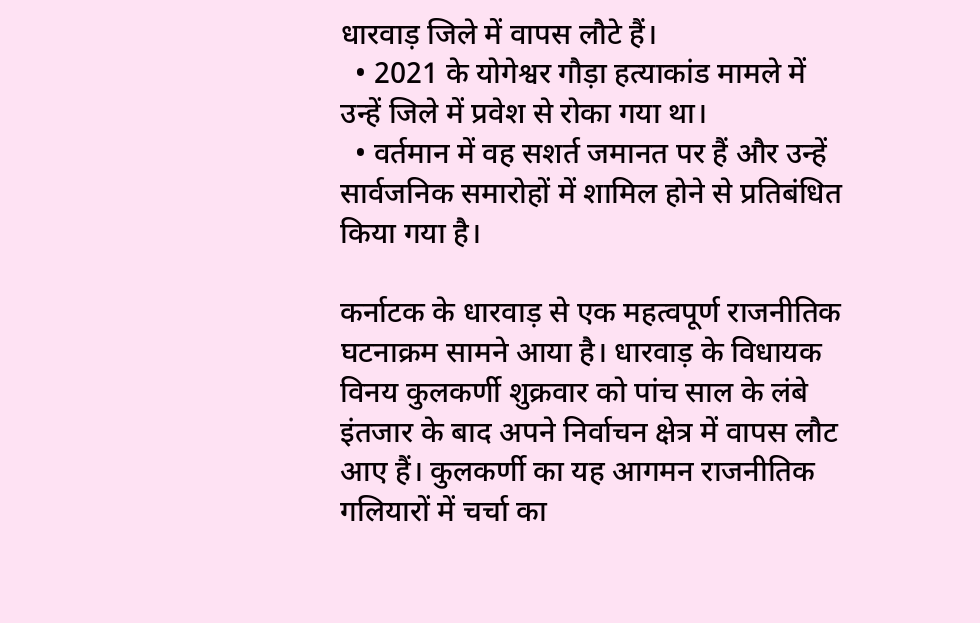धारवाड़ जिले में वापस लौटे हैं।
  • 2021 के योगेश्वर गौड़ा हत्याकांड मामले में उन्हें जिले में प्रवेश से रोका गया था।
  • वर्तमान में वह सशर्त जमानत पर हैं और उन्हें सार्वजनिक समारोहों में शामिल होने से प्रतिबंधित किया गया है।

कर्नाटक के धारवाड़ से एक महत्वपूर्ण राजनीतिक घटनाक्रम सामने आया है। धारवाड़ के विधायक विनय कुलकर्णी शुक्रवार को पांच साल के लंबे इंतजार के बाद अपने निर्वाचन क्षेत्र में वापस लौट आए हैं। कुलकर्णी का यह आगमन राजनीतिक गलियारों में चर्चा का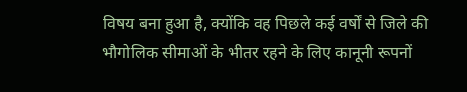विषय बना हुआ है, क्योंकि वह पिछले कई वर्षों से जिले की भौगोलिक सीमाओं के भीतर रहने के लिए कानूनी रूपनों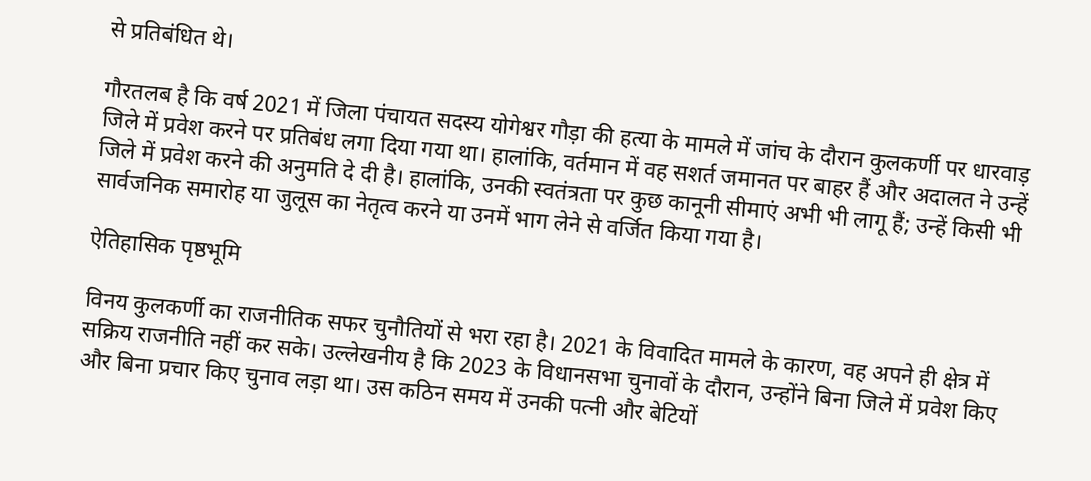से प्रतिबंधित थे।

गौरतलब है कि वर्ष 2021 में जिला पंचायत सदस्य योगेश्वर गौड़ा की हत्या के मामले में जांच के दौरान कुलकर्णी पर धारवाड़ जिले में प्रवेश करने पर प्रतिबंध लगा दिया गया था। हालांकि, वर्तमान में वह सशर्त जमानत पर बाहर हैं और अदालत ने उन्हें जिले में प्रवेश करने की अनुमति दे दी है। हालांकि, उनकी स्वतंत्रता पर कुछ कानूनी सीमाएं अभी भी लागू हैं; उन्हें किसी भी सार्वजनिक समारोह या जुलूस का नेतृत्व करने या उनमें भाग लेने से वर्जित किया गया है।

ऐतिहासिक पृष्ठभूमि

विनय कुलकर्णी का राजनीतिक सफर चुनौतियों से भरा रहा है। 2021 के विवादित मामले के कारण, वह अपने ही क्षेत्र में सक्रिय राजनीति नहीं कर सके। उल्लेखनीय है कि 2023 के विधानसभा चुनावों के दौरान, उन्होंने बिना जिले में प्रवेश किए और बिना प्रचार किए चुनाव लड़ा था। उस कठिन समय में उनकी पत्नी और बेटियों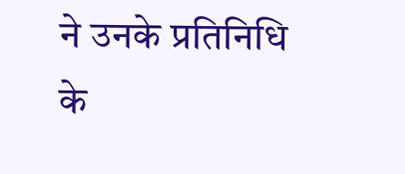ने उनके प्रतिनिधि के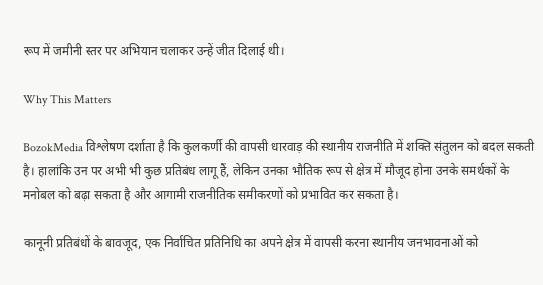रूप में जमीनी स्तर पर अभियान चलाकर उन्हें जीत दिलाई थी।

Why This Matters

BozokMedia विश्लेषण दर्शाता है कि कुलकर्णी की वापसी धारवाड़ की स्थानीय राजनीति में शक्ति संतुलन को बदल सकती है। हालांकि उन पर अभी भी कुछ प्रतिबंध लागू हैं, लेकिन उनका भौतिक रूप से क्षेत्र में मौजूद होना उनके समर्थकों के मनोबल को बढ़ा सकता है और आगामी राजनीतिक समीकरणों को प्रभावित कर सकता है।

कानूनी प्रतिबंधों के बावजूद, एक निर्वाचित प्रतिनिधि का अपने क्षेत्र में वापसी करना स्थानीय जनभावनाओं को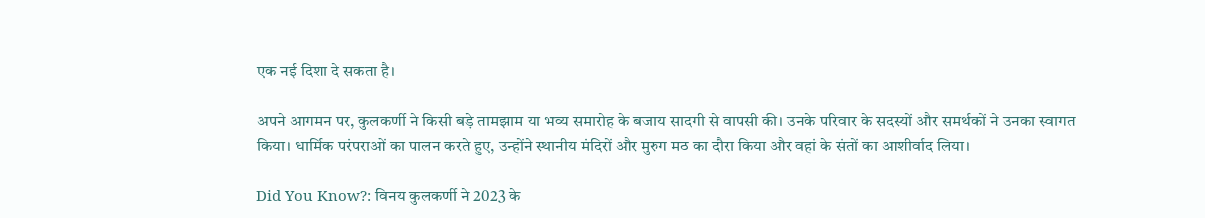एक नई दिशा दे सकता है।

अपने आगमन पर, कुलकर्णी ने किसी बड़े तामझाम या भव्य समारोह के बजाय सादगी से वापसी की। उनके परिवार के सदस्यों और समर्थकों ने उनका स्वागत किया। धार्मिक परंपराओं का पालन करते हुए, उन्होंने स्थानीय मंदिरों और मुरुग मठ का दौरा किया और वहां के संतों का आशीर्वाद लिया।

Did You Know?: विनय कुलकर्णी ने 2023 के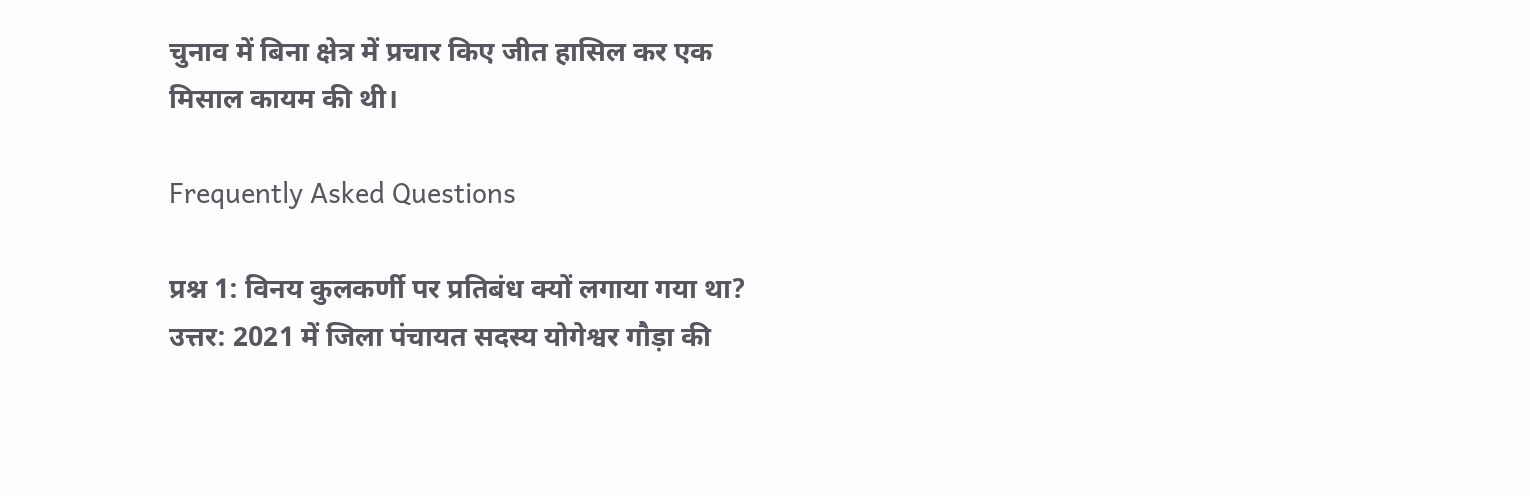चुनाव में बिना क्षेत्र में प्रचार किए जीत हासिल कर एक मिसाल कायम की थी।

Frequently Asked Questions

प्रश्न 1: विनय कुलकर्णी पर प्रतिबंध क्यों लगाया गया था?
उत्तर: 2021 में जिला पंचायत सदस्य योगेश्वर गौड़ा की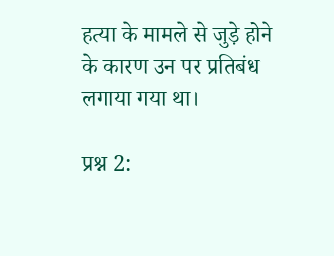हत्या के मामले से जुड़े होने के कारण उन पर प्रतिबंध लगाया गया था।

प्रश्न 2: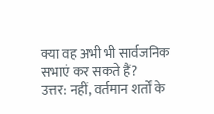क्या वह अभी भी सार्वजनिक सभाएं कर सकते हैं?
उत्तर: नहीं, वर्तमान शर्तों के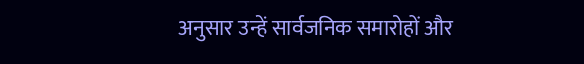अनुसार उन्हें सार्वजनिक समारोहों और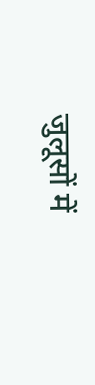जुलूसों में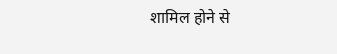शामिल होने से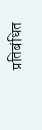प्रतिबंधित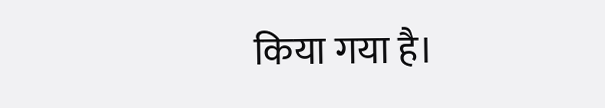किया गया है।